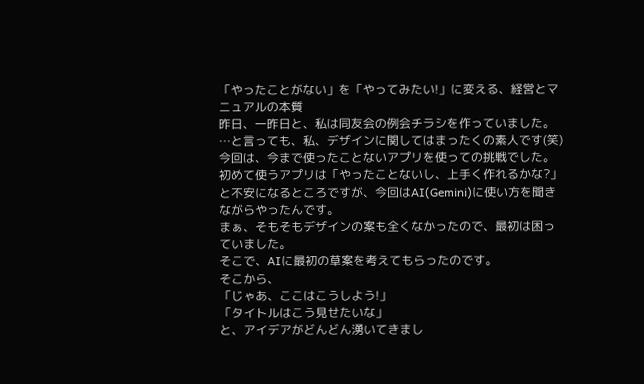「やったことがない」を「やってみたい!」に変える、経営とマニュアルの本質
昨日、一昨日と、私は同友会の例会チラシを作っていました。
…と言っても、私、デザインに関してはまったくの素人です(笑)
今回は、今まで使ったことないアプリを使っての挑戦でした。
初めて使うアプリは「やったことないし、上手く作れるかな?」と不安になるところですが、今回はAI(Gemini)に使い方を聞きながらやったんです。
まぁ、そもそもデザインの案も全くなかったので、最初は困っていました。
そこで、AIに最初の草案を考えてもらったのです。
そこから、
「じゃあ、ここはこうしよう!」
「タイトルはこう見せたいな」
と、アイデアがどんどん湧いてきまし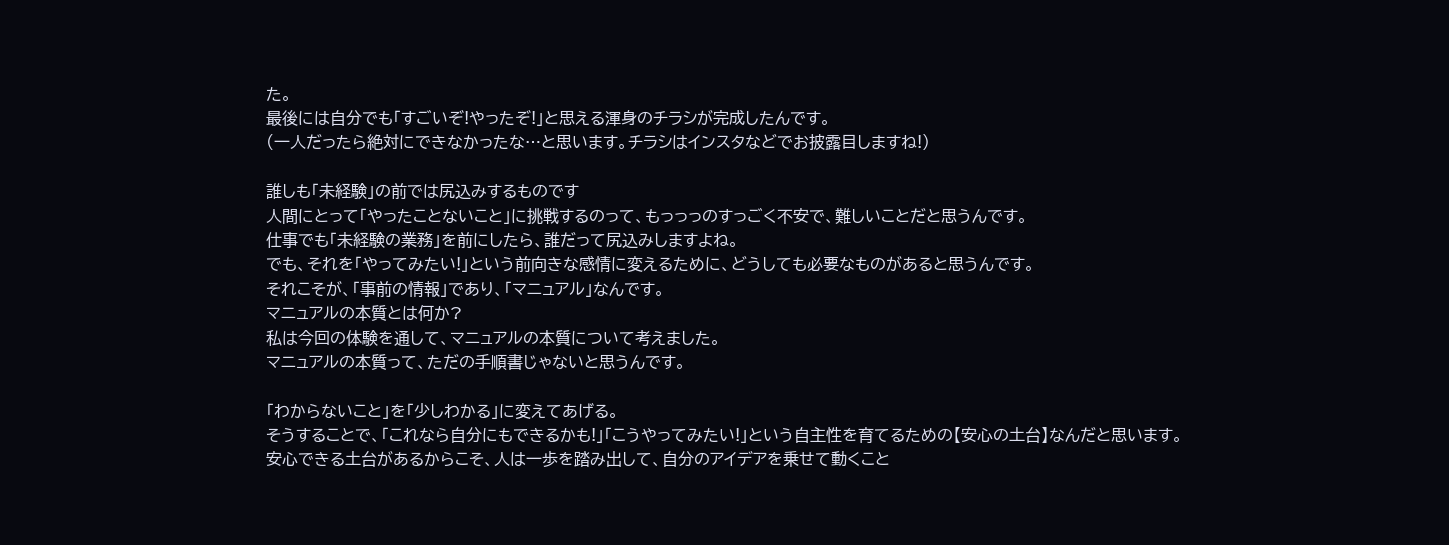た。
最後には自分でも「すごいぞ!やったぞ!」と思える渾身のチラシが完成したんです。
(一人だったら絶対にできなかったな…と思います。チラシはインスタなどでお披露目しますね!)

誰しも「未経験」の前では尻込みするものです
人間にとって「やったことないこと」に挑戦するのって、もっっっのすっごく不安で、難しいことだと思うんです。
仕事でも「未経験の業務」を前にしたら、誰だって尻込みしますよね。
でも、それを「やってみたい!」という前向きな感情に変えるために、どうしても必要なものがあると思うんです。
それこそが、「事前の情報」であり、「マニュアル」なんです。
マニュアルの本質とは何か?
私は今回の体験を通して、マニュアルの本質について考えました。
マニュアルの本質って、ただの手順書じゃないと思うんです。

「わからないこと」を「少しわかる」に変えてあげる。
そうすることで、「これなら自分にもできるかも!」「こうやってみたい!」という自主性を育てるための【安心の土台】なんだと思います。
安心できる土台があるからこそ、人は一歩を踏み出して、自分のアイデアを乗せて動くこと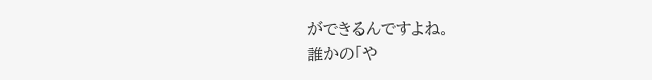ができるんですよね。
誰かの「や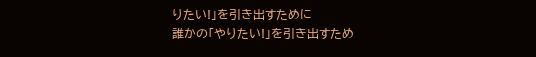りたい!」を引き出すために
誰かの「やりたい!」を引き出すため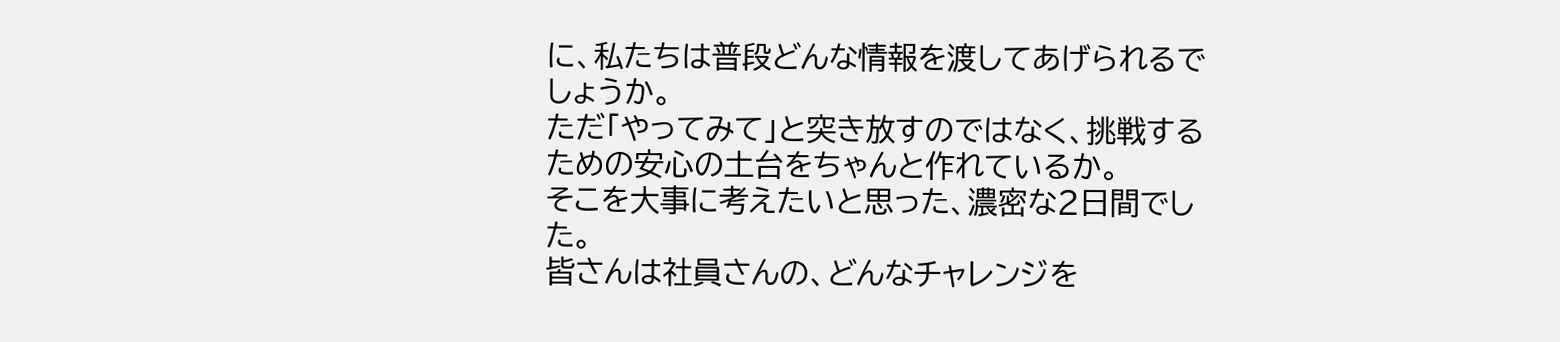に、私たちは普段どんな情報を渡してあげられるでしょうか。
ただ「やってみて」と突き放すのではなく、挑戦するための安心の土台をちゃんと作れているか。
そこを大事に考えたいと思った、濃密な2日間でした。
皆さんは社員さんの、どんなチャレンジを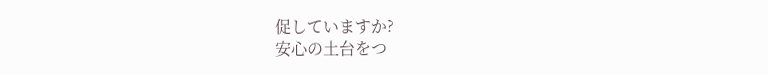促していますか?
安心の土台をつ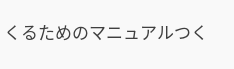くるためのマニュアルつく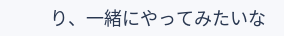り、一緒にやってみたいな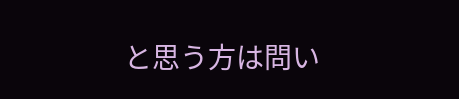と思う方は問い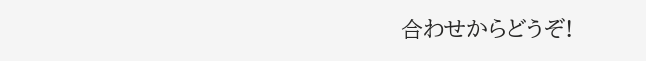合わせからどうぞ!